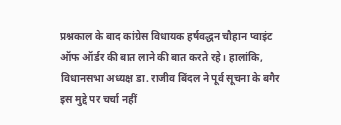प्रश्नकाल के बाद कांग्रेस विधायक हर्षवद्धन चौहान प्वाइंट ऑफ ऑर्डर की बात लाने की बात करते रहे। हालांकि, विधानसभा अध्यक्ष डा. राजीव बिंदल ने पूर्व सूचना के बगैर इस मुद्दे पर चर्चा नहीं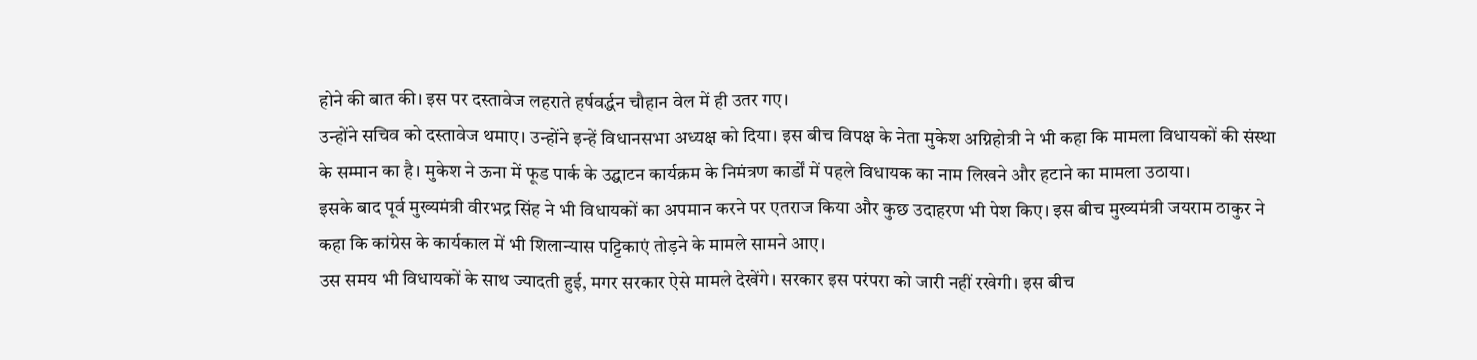होने की बात की। इस पर दस्तावेज लहराते हर्षवर्द्धन चौहान वेल में ही उतर गए।
उन्होंने सचिव को दस्तावेज थमाए। उन्होंने इन्हें विधानसभा अध्यक्ष को दिया। इस बीच विपक्ष के नेता मुकेश अग्निहोत्री ने भी कहा कि मामला विधायकों की संस्था के सम्मान का है। मुकेश ने ऊना में फूड पार्क के उद्घाटन कार्यक्रम के निमंत्रण कार्डों में पहले विधायक का नाम लिखने और हटाने का मामला उठाया।
इसके बाद पूर्व मुख्यमंत्री वीरभद्र सिंह ने भी विधायकों का अपमान करने पर एतराज किया और कुछ उदाहरण भी पेश किए। इस बीच मुख्यमंत्री जयराम ठाकुर ने कहा कि कांग्रेस के कार्यकाल में भी शिलान्यास पट्टिकाएं तोड़ने के मामले सामने आए।
उस समय भी विधायकों के साथ ज्यादती हुई, मगर सरकार ऐसे मामले देखेंगे। सरकार इस परंपरा को जारी नहीं रखेगी। इस बीच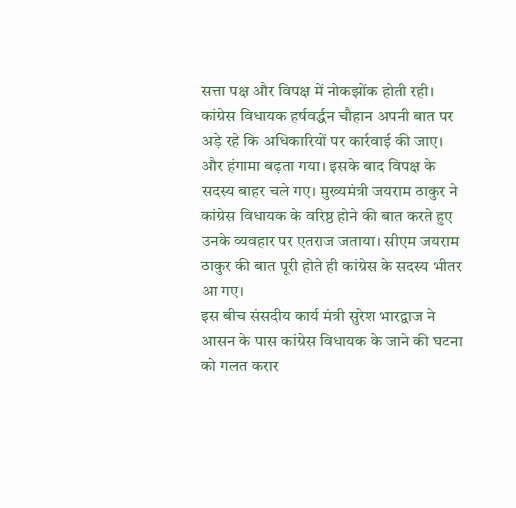सत्ता पक्ष और विपक्ष में नोकझोंक होती रही। कांग्रेस विधायक हर्षवर्द्धन चौहान अपनी बात पर अड़े रहे कि अधिकारियों पर कार्रवाई की जाए।
और हंगामा बढ़ता गया। इसके बाद विपक्ष के सदस्य बाहर चले गए। मुख्यमंत्री जयराम ठाकुर ने कांग्रेस विधायक के वरिष्ठ होने की बात करते हुए उनके व्यवहार पर एतराज जताया। सीएम जयराम ठाकुर की बात पूरी होते ही कांग्रेस के सदस्य भीतर आ गए।
इस बीच संसदीय कार्य मंत्री सुरेश भारद्वाज ने आसन के पास कांग्रेस विधायक के जाने की घटना को गलत करार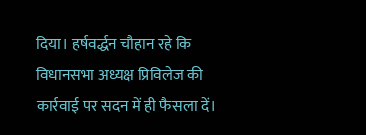दिया। हर्षवर्द्धन चौहान रहे कि विधानसभा अध्यक्ष प्रिविलेज की कार्रवाई पर सदन में ही फैसला दें।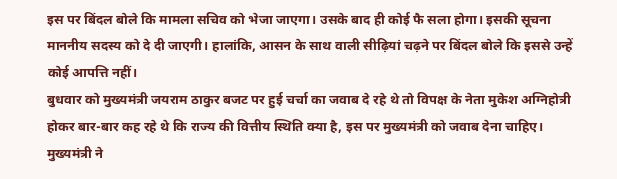इस पर बिंदल बोले कि मामला सचिव को भेजा जाएगा। उसके बाद ही कोई फै सला होगा। इसकी सूचना माननीय सदस्य को दे दी जाएगी। हालांकि, आसन के साथ वाली सीढ़ियां चढ़ने पर बिंदल बोले कि इससे उन्हें कोई आपत्ति नहीं।
बुधवार को मुख्यमंत्री जयराम ठाकुर बजट पर हुई चर्चा का जवाब दे रहे थे तो विपक्ष के नेता मुकेश अग्निहोत्री होकर बार-बार कह रहे थे कि राज्य की वित्तीय स्थिति क्या है, इस पर मुख्यमंत्री को जवाब देना चाहिए।
मुख्यमंत्री ने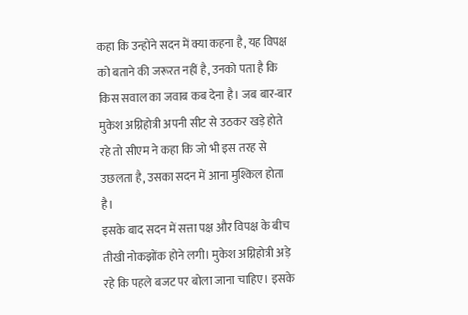कहा कि उन्होंने सदन में क्या कहना है, यह विपक्ष को बताने की जरूरत नहीं है, उनको पता है कि किस सवाल का जवाब कब देना है। जब बार-बार मुकेश अग्निहोत्री अपनी सीट से उठकर खड़े होते रहे तो सीएम ने कहा कि जो भी इस तरह से उछलता है, उसका सदन में आना मुश्किल होता है।
इसके बाद सदन में सत्ता पक्ष और विपक्ष के बीच तीखी नोकझोंक होने लगी। मुकेश अग्निहोत्री अड़े रहे कि पहले बजट पर बोला जाना चाहिए। इसके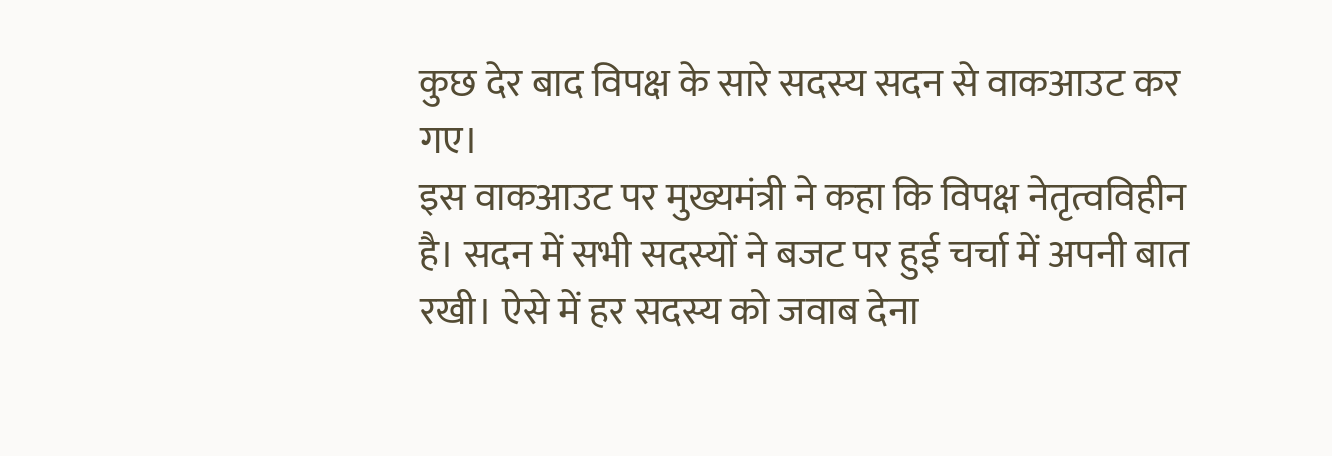कुछ देर बाद विपक्ष के सारे सदस्य सदन से वाकआउट कर गए।
इस वाकआउट पर मुख्यमंत्री ने कहा कि विपक्ष नेतृत्वविहीन है। सदन में सभी सदस्यों ने बजट पर हुई चर्चा में अपनी बात रखी। ऐसे में हर सदस्य को जवाब देना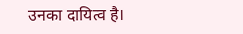उनका दायित्व है।